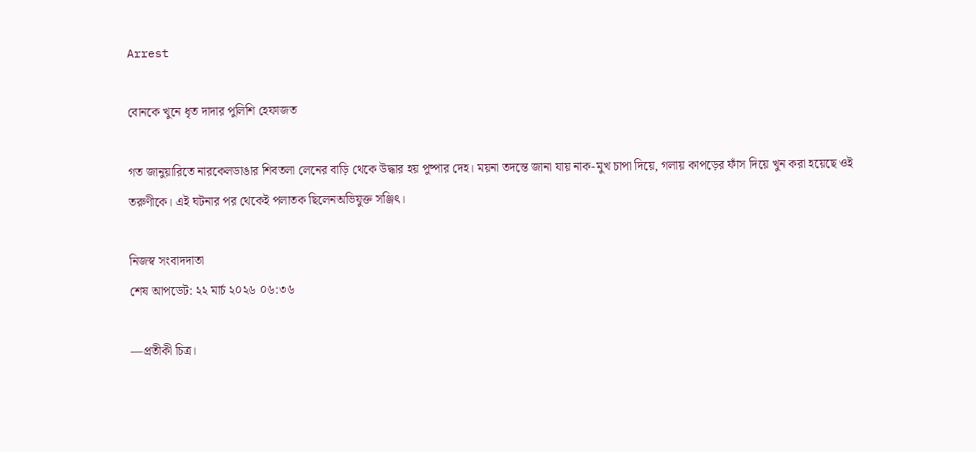Arrest

বোনকে খুনে ধৃত দাদার পুলিশি হেফাজত

গত জানুয়ারিতে নারকেলডাঙার শিবতলা লেনের বাড়ি থেকে উদ্ধার হয় পুষ্পার দেহ। ময়না তদন্তে জানা যায় নাক-মুখ চাপা দিয়ে, গলায় কাপড়ের ফাঁস দিয়ে খুন করা হয়েছে ওই তরুণীকে। এই ঘটনার পর থেকেই পলাতক ছিলেনঅভিযুক্ত সঞ্জিৎ।

নিজস্ব সংবাদদাতা
শেষ আপডেট: ২২ মার্চ ২০২৬ ০৬:৩৬

—প্রতীকী চিত্র।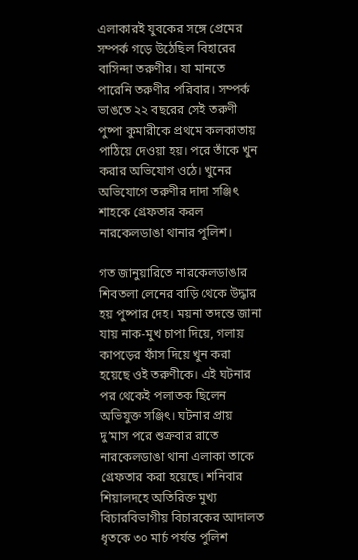এলাকারই যুবকের সঙ্গে প্রেমের সম্পর্ক গড়ে উঠেছিল বিহারের বাসিন্দা তরুণীর। যা মানতে পারেনি তরুণীর পরিবার। সম্পর্ক ভাঙতে ২২ বছরের সেই তরুণী পুষ্পা কুমারীকে প্রথমে কলকাতায় পাঠিয়ে দেওয়া হয়। পরে তাঁকে খুন করার অভিযোগ ওঠে। খুনের অভিযোগে তরুণীর দাদা সঞ্জিৎ শাহকে গ্রেফতার করল নারকেলডাঙা থানার পুলিশ।

গত জানুয়ারিতে নারকেলডাঙার শিবতলা লেনের বাড়ি থেকে উদ্ধার হয় পুষ্পার দেহ। ময়না তদন্তে জানা যায় নাক-মুখ চাপা দিয়ে, গলায় কাপড়ের ফাঁস দিয়ে খুন করা হয়েছে ওই তরুণীকে। এই ঘটনার পর থেকেই পলাতক ছিলেন অভিযুক্ত সঞ্জিৎ। ঘটনার প্রায় দু’মাস পরে শুক্রবার রাতে নারকেলডাঙা থানা এলাকা তাকে গ্রেফতার করা হয়েছে। শনিবার শিয়ালদহে অতিরিক্ত মুখ্য বিচারবিভাগীয় বিচারকের আদালত ধৃতকে ৩০ মার্চ পর্যন্ত পুলিশ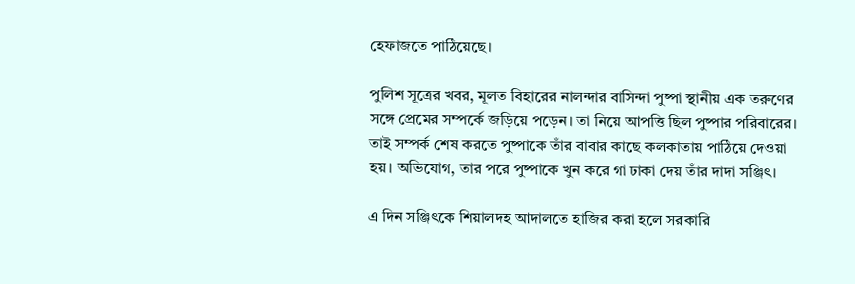হেফাজতে পাঠিয়েছে।

পুলিশ সূত্রের খবর, মূলত বিহারের নালন্দার বাসিন্দা পুষ্পা স্থানীয় এক তরুণের সঙ্গে প্রেমের সম্পর্কে জড়িয়ে পড়েন। তা নিয়ে আপত্তি ছিল পুষ্পার পরিবারের। তাই সম্পর্ক শেষ করতে পুষ্পাকে তাঁর বাবার কাছে কলকাতায় পাঠিয়ে দেওয়া হয়। অভিযোগ, তার পরে পুষ্পাকে খুন করে গা ঢাকা দেয় তাঁর দাদা সঞ্জিৎ।

এ দিন সঞ্জিৎকে শিয়ালদহ আদালতে হাজির করা হলে সরকারি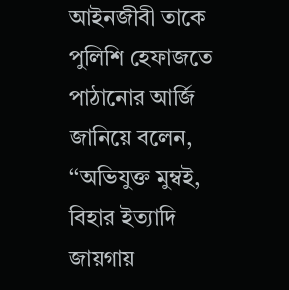আইনজীবী তাকে পুলিশি হেফাজতে পাঠানোর আর্জি জানিয়ে বলেন, ‘‘অভিযুক্ত মুম্বই, বিহার ইত্যাদি জায়গায়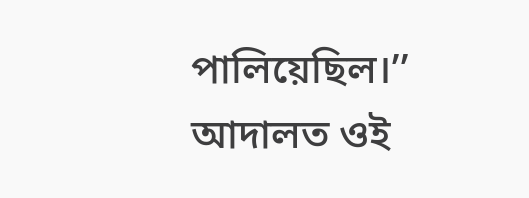পালিয়েছিল।’’ আদালত ওই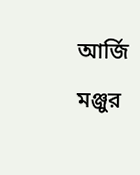আর্জি মঞ্জুর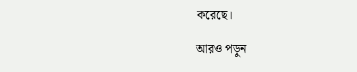করেছে।

আরও পড়ুন